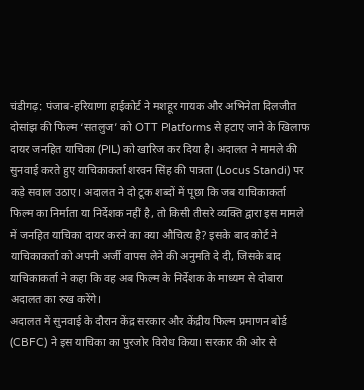चंडीगढ़: पंजाब-हरियाणा हाईकोर्ट ने मशहूर गायक और अभिनेता दिलजीत दोसांझ की फिल्म ‘सतलुज’ को OTT Platforms से हटाए जाने के खिलाफ दायर जनहित याचिका (PIL) को खारिज कर दिया है। अदालत ने मामले की सुनवाई करते हुए याचिकाकर्ता शरवन सिंह की पात्रता (Locus Standi) पर कड़े सवाल उठाए। अदालत ने दो टूक शब्दों में पूछा कि जब याचिकाकर्ता फिल्म का निर्माता या निर्देशक नहीं है, तो किसी तीसरे व्यक्ति द्वारा इस मामले में जनहित याचिका दायर करने का क्या औचित्य है? इसके बाद कोर्ट ने याचिकाकर्ता को अपनी अर्जी वापस लेने की अनुमति दे दी, जिसके बाद याचिकाकर्ता ने कहा कि वह अब फिल्म के निर्देशक के माध्यम से दोबारा अदालत का रुख करेंगे।
अदालत में सुनवाई के दौरान केंद्र सरकार और केंद्रीय फिल्म प्रमाणन बोर्ड (CBFC) ने इस याचिका का पुरजोर विरोध किया। सरकार की ओर से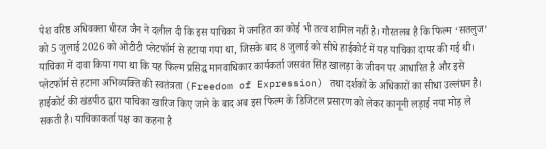पेश वरिष्ठ अधिवक्ता धीरज जैन ने दलील दी कि इस याचिका में जनहित का कोई भी तत्व शामिल नहीं है। गौरतलब है कि फिल्म ‘सतलुज’ को 5 जुलाई 2026 को ओटीटी प्लेटफॉर्म से हटाया गया था, जिसके बाद 8 जुलाई को सीधे हाईकोर्ट में यह याचिका दायर की गई थी। याचिका में दावा किया गया था कि यह फिल्म प्रसिद्ध मानवाधिकार कार्यकर्ता जसवंत सिंह खालड़ा के जीवन पर आधारित है और इसे प्लेटफॉर्म से हटाना अभिव्यक्ति की स्वतंत्रता (Freedom of Expression) तथा दर्शकों के अधिकारों का सीधा उल्लंघन है।
हाईकोर्ट की खंडपीठ द्वारा याचिका खारिज किए जाने के बाद अब इस फिल्म के डिजिटल प्रसारण को लेकर कानूनी लड़ाई नया मोड़ ले सकती है। याचिकाकर्ता पक्ष का कहना है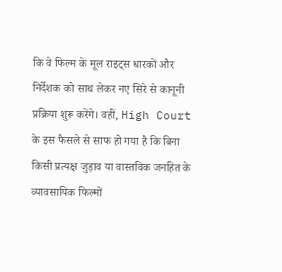कि वे फिल्म के मूल राइट्स धारकों और निर्देशक को साथ लेकर नए सिरे से कानूनी प्रक्रिया शुरू करेंगे। वहीं, High Court के इस फैसले से साफ हो गया है कि बिना किसी प्रत्यक्ष जुड़ाव या वास्तविक जनहित के व्यावसायिक फिल्मों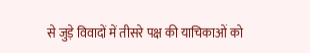से जुड़े विवादों में तीसरे पक्ष की याचिकाओं को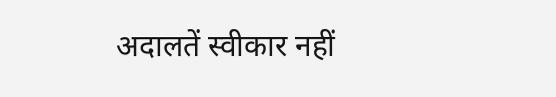अदालतें स्वीकार नहीं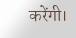करेंगी।